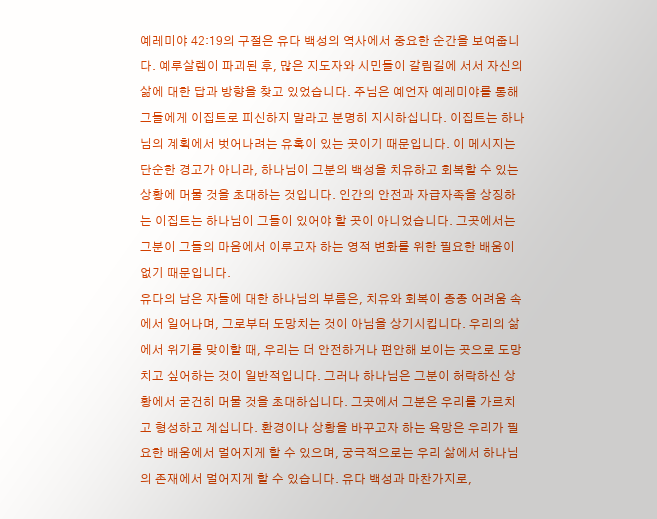예레미야 42:19의 구절은 유다 백성의 역사에서 중요한 순간을 보여줍니다. 예루살렘이 파괴된 후, 많은 지도자와 시민들이 갈림길에 서서 자신의 삶에 대한 답과 방향을 찾고 있었습니다. 주님은 예언자 예레미야를 통해 그들에게 이집트로 피신하지 말라고 분명히 지시하십니다. 이집트는 하나님의 계획에서 벗어나려는 유혹이 있는 곳이기 때문입니다. 이 메시지는 단순한 경고가 아니라, 하나님이 그분의 백성을 치유하고 회복할 수 있는 상황에 머물 것을 초대하는 것입니다. 인간의 안전과 자급자족을 상징하는 이집트는 하나님이 그들이 있어야 할 곳이 아니었습니다. 그곳에서는 그분이 그들의 마음에서 이루고자 하는 영적 변화를 위한 필요한 배움이 없기 때문입니다.
유다의 남은 자들에 대한 하나님의 부름은, 치유와 회복이 종종 어려움 속에서 일어나며, 그로부터 도망치는 것이 아님을 상기시킵니다. 우리의 삶에서 위기를 맞이할 때, 우리는 더 안전하거나 편안해 보이는 곳으로 도망치고 싶어하는 것이 일반적입니다. 그러나 하나님은 그분이 허락하신 상황에서 굳건히 머물 것을 초대하십니다. 그곳에서 그분은 우리를 가르치고 형성하고 계십니다. 환경이나 상황을 바꾸고자 하는 욕망은 우리가 필요한 배움에서 멀어지게 할 수 있으며, 궁극적으로는 우리 삶에서 하나님의 존재에서 멀어지게 할 수 있습니다. 유다 백성과 마찬가지로,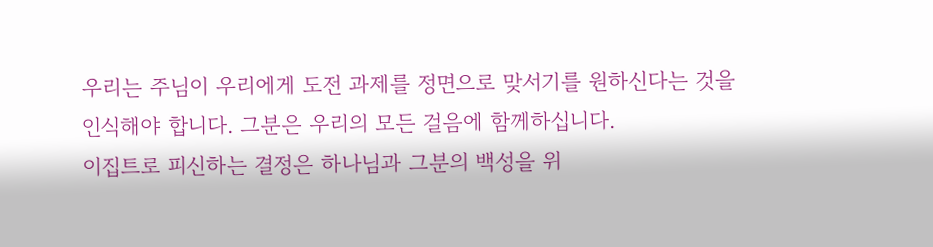우리는 주님이 우리에게 도전 과제를 정면으로 맞서기를 원하신다는 것을 인식해야 합니다. 그분은 우리의 모든 걸음에 함께하십니다.
이집트로 피신하는 결정은 하나님과 그분의 백성을 위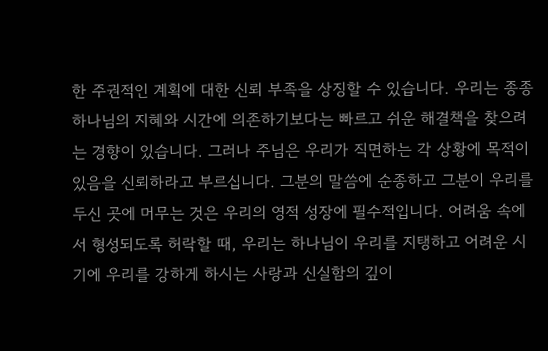한 주권적인 계획에 대한 신뢰 부족을 상징할 수 있습니다. 우리는 종종 하나님의 지혜와 시간에 의존하기보다는 빠르고 쉬운 해결책을 찾으려는 경향이 있습니다. 그러나 주님은 우리가 직면하는 각 상황에 목적이 있음을 신뢰하라고 부르십니다. 그분의 말씀에 순종하고 그분이 우리를 두신 곳에 머무는 것은 우리의 영적 성장에 필수적입니다. 어려움 속에서 형성되도록 허락할 때, 우리는 하나님이 우리를 지탱하고 어려운 시기에 우리를 강하게 하시는 사랑과 신실함의 깊이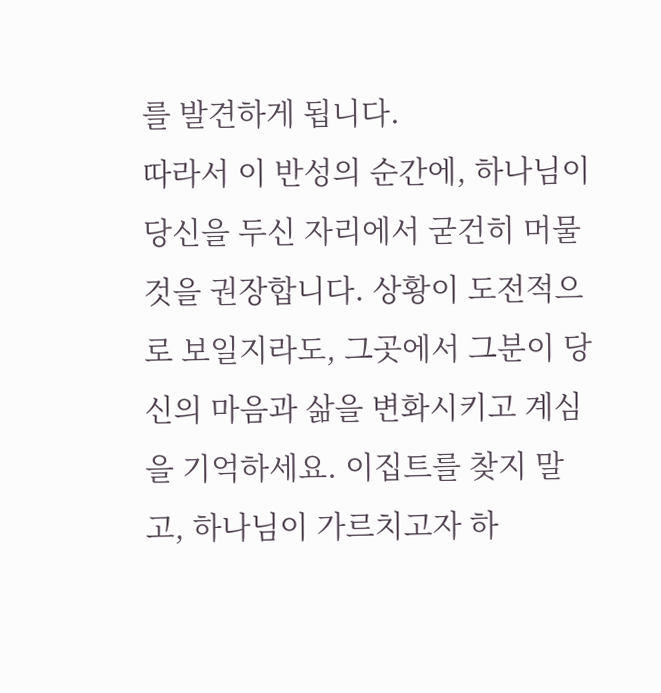를 발견하게 됩니다.
따라서 이 반성의 순간에, 하나님이 당신을 두신 자리에서 굳건히 머물 것을 권장합니다. 상황이 도전적으로 보일지라도, 그곳에서 그분이 당신의 마음과 삶을 변화시키고 계심을 기억하세요. 이집트를 찾지 말고, 하나님이 가르치고자 하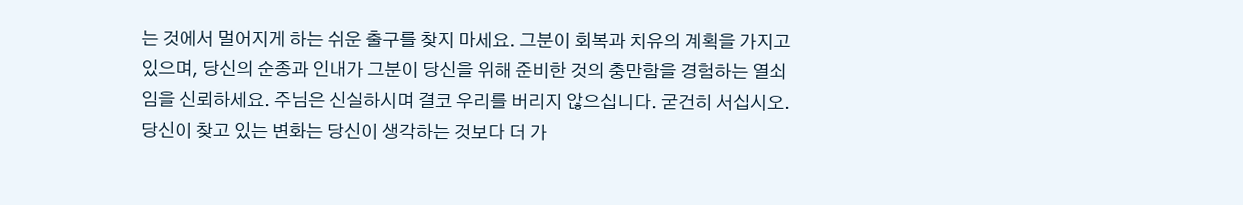는 것에서 멀어지게 하는 쉬운 출구를 찾지 마세요. 그분이 회복과 치유의 계획을 가지고 있으며, 당신의 순종과 인내가 그분이 당신을 위해 준비한 것의 충만함을 경험하는 열쇠임을 신뢰하세요. 주님은 신실하시며 결코 우리를 버리지 않으십니다. 굳건히 서십시오. 당신이 찾고 있는 변화는 당신이 생각하는 것보다 더 가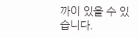까이 있을 수 있습니다.